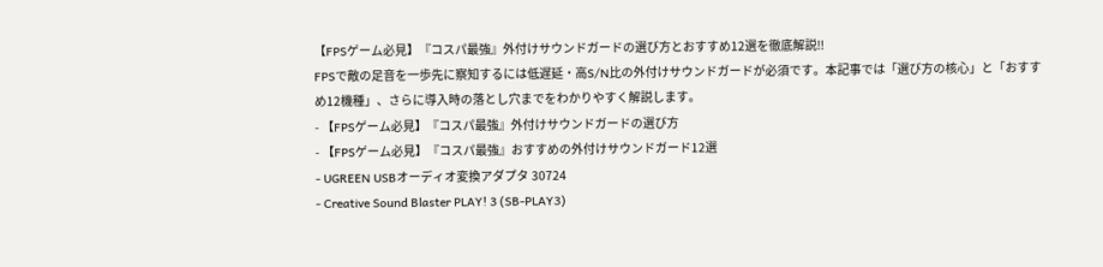【FPSゲーム必見】『コスパ最強』外付けサウンドガードの選び方とおすすめ12選を徹底解説‼
FPSで敵の足音を一歩先に察知するには低遅延・高S/N比の外付けサウンドガードが必須です。本記事では「選び方の核心」と「おすすめ12機種」、さらに導入時の落とし穴までをわかりやすく解説します。
- 【FPSゲーム必見】『コスパ最強』外付けサウンドガードの選び方
- 【FPSゲーム必見】『コスパ最強』おすすめの外付けサウンドガード12選
- UGREEN USBオーディオ変換アダプタ 30724
- Creative Sound Blaster PLAY! 3 (SB‑PLAY3)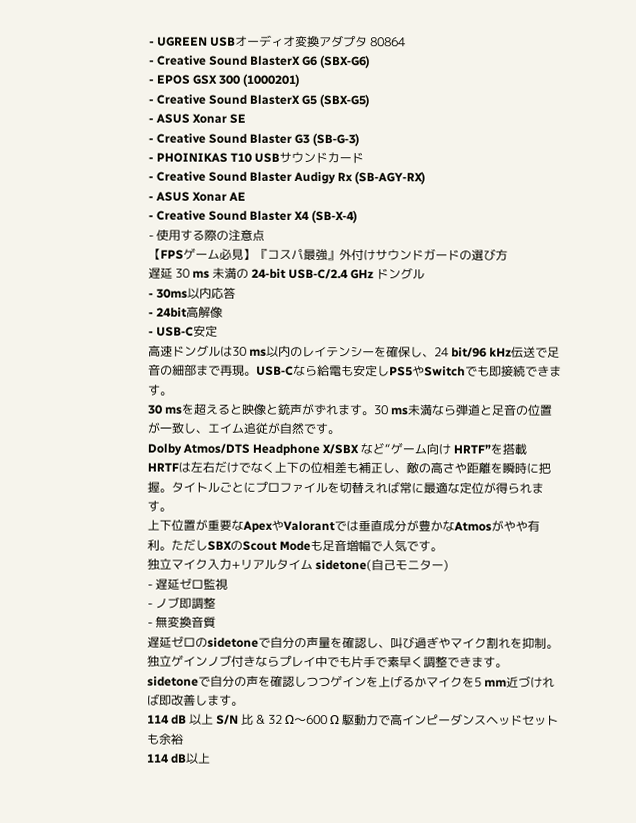- UGREEN USBオーディオ変換アダプタ 80864
- Creative Sound BlasterX G6 (SBX‑G6)
- EPOS GSX 300 (1000201)
- Creative Sound BlasterX G5 (SBX‑G5)
- ASUS Xonar SE
- Creative Sound Blaster G3 (SB‑G‑3)
- PHOINIKAS T10 USBサウンドカード
- Creative Sound Blaster Audigy Rx (SB‑AGY‑RX)
- ASUS Xonar AE
- Creative Sound Blaster X4 (SB‑X‑4)
- 使用する際の注意点
【FPSゲーム必見】『コスパ最強』外付けサウンドガードの選び方
遅延 30 ms 未満の 24‑bit USB‑C/2.4 GHz ドングル
- 30ms以内応答
- 24bit高解像
- USB‑C安定
高速ドングルは30 ms以内のレイテンシーを確保し、24 bit/96 kHz伝送で足音の細部まで再現。USB‑Cなら給電も安定しPS5やSwitchでも即接続できます。
30 msを超えると映像と銃声がずれます。30 ms未満なら弾道と足音の位置が一致し、エイム追従が自然です。
Dolby Atmos/DTS Headphone X/SBX など“ゲーム向け HRTF”を搭載
HRTFは左右だけでなく上下の位相差も補正し、敵の高さや距離を瞬時に把握。タイトルごとにプロファイルを切替えれば常に最適な定位が得られます。
上下位置が重要なApexやValorantでは垂直成分が豊かなAtmosがやや有利。ただしSBXのScout Modeも足音増幅で人気です。
独立マイク入力+リアルタイム sidetone(自己モニター)
- 遅延ゼロ監視
- ノブ即調整
- 無変換音質
遅延ゼロのsidetoneで自分の声量を確認し、叫び過ぎやマイク割れを抑制。独立ゲインノブ付きならプレイ中でも片手で素早く調整できます。
sidetoneで自分の声を確認しつつゲインを上げるかマイクを5 mm近づければ即改善します。
114 dB 以上 S/N 比 & 32 Ω〜600 Ω 駆動力で高インピーダンスヘッドセットも余裕
114 dB以上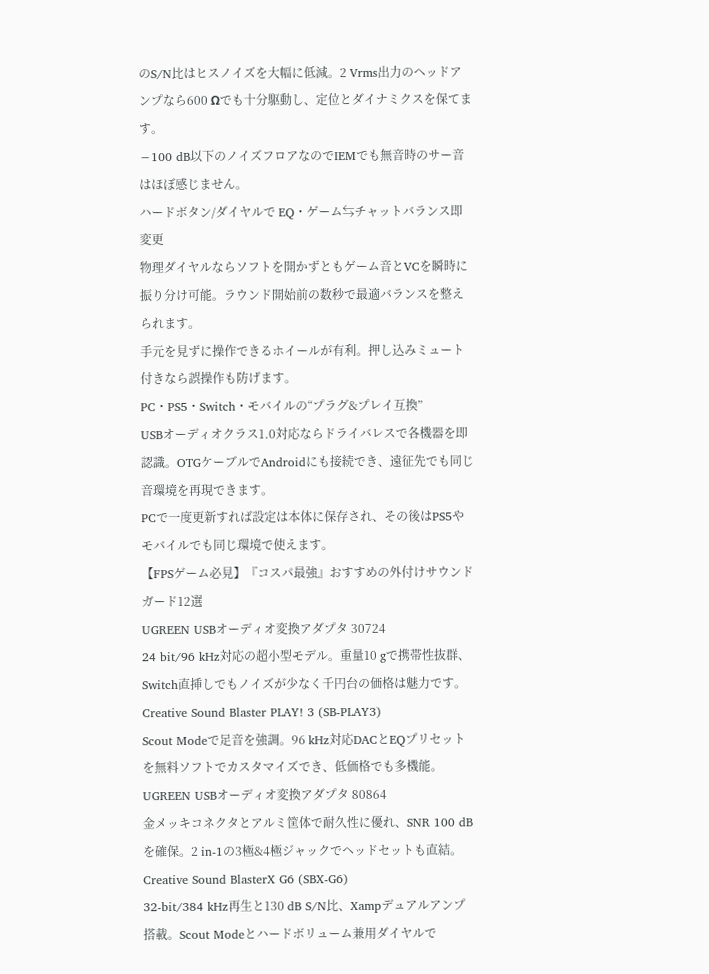のS/N比はヒスノイズを大幅に低減。2 Vrms出力のヘッドアンプなら600 Ωでも十分駆動し、定位とダイナミクスを保てます。
−100 dB以下のノイズフロアなのでIEMでも無音時のサー音はほぼ感じません。
ハードボタン/ダイヤルで EQ・ゲーム⇆チャットバランス即変更
物理ダイヤルならソフトを開かずともゲーム音とVCを瞬時に振り分け可能。ラウンド開始前の数秒で最適バランスを整えられます。
手元を見ずに操作できるホイールが有利。押し込みミュート付きなら誤操作も防げます。
PC・PS5・Switch・モバイルの“プラグ&プレイ互換”
USBオーディオクラス1.0対応ならドライバレスで各機器を即認識。OTGケーブルでAndroidにも接続でき、遠征先でも同じ音環境を再現できます。
PCで一度更新すれば設定は本体に保存され、その後はPS5やモバイルでも同じ環境で使えます。
【FPSゲーム必見】『コスパ最強』おすすめの外付けサウンドガード12選
UGREEN USBオーディオ変換アダプタ 30724
24 bit/96 kHz対応の超小型モデル。重量10 gで携帯性抜群、Switch直挿しでもノイズが少なく千円台の価格は魅力です。
Creative Sound Blaster PLAY! 3 (SB‑PLAY3)
Scout Modeで足音を強調。96 kHz対応DACとEQプリセットを無料ソフトでカスタマイズでき、低価格でも多機能。
UGREEN USBオーディオ変換アダプタ 80864
金メッキコネクタとアルミ筐体で耐久性に優れ、SNR 100 dBを確保。2 in‑1の3極&4極ジャックでヘッドセットも直結。
Creative Sound BlasterX G6 (SBX‑G6)
32‑bit/384 kHz再生と130 dB S/N比、Xampデュアルアンプ搭載。Scout Modeとハードボリューム兼用ダイヤルで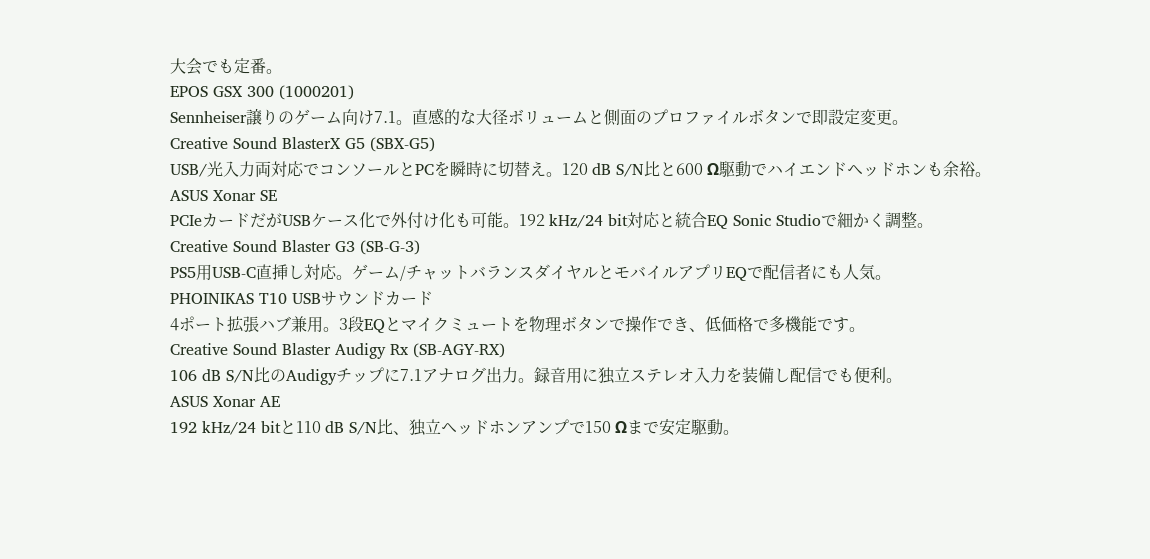大会でも定番。
EPOS GSX 300 (1000201)
Sennheiser譲りのゲーム向け7.1。直感的な大径ボリュームと側面のプロファイルボタンで即設定変更。
Creative Sound BlasterX G5 (SBX‑G5)
USB/光入力両対応でコンソールとPCを瞬時に切替え。120 dB S/N比と600 Ω駆動でハイエンドヘッドホンも余裕。
ASUS Xonar SE
PCIeカードだがUSBケース化で外付け化も可能。192 kHz/24 bit対応と統合EQ Sonic Studioで細かく調整。
Creative Sound Blaster G3 (SB‑G‑3)
PS5用USB‑C直挿し対応。ゲーム/チャットバランスダイヤルとモバイルアプリEQで配信者にも人気。
PHOINIKAS T10 USBサウンドカード
4ポート拡張ハブ兼用。3段EQとマイクミュートを物理ボタンで操作でき、低価格で多機能です。
Creative Sound Blaster Audigy Rx (SB‑AGY‑RX)
106 dB S/N比のAudigyチップに7.1アナログ出力。録音用に独立ステレオ入力を装備し配信でも便利。
ASUS Xonar AE
192 kHz/24 bitと110 dB S/N比、独立ヘッドホンアンプで150 Ωまで安定駆動。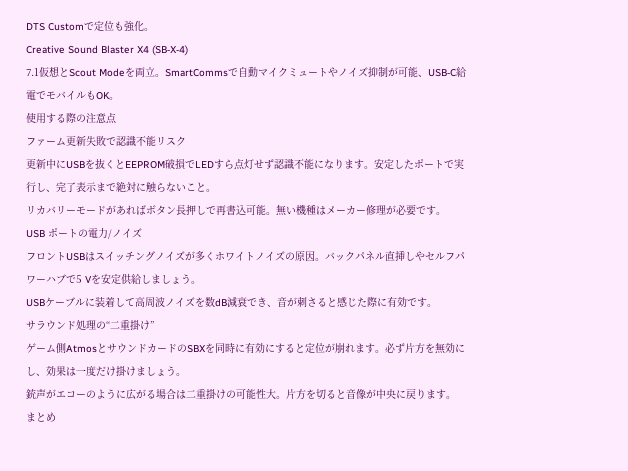DTS Customで定位も強化。
Creative Sound Blaster X4 (SB‑X‑4)
7.1仮想とScout Modeを両立。SmartCommsで自動マイクミュートやノイズ抑制が可能、USB‑C給電でモバイルもOK。
使用する際の注意点
ファーム更新失敗で認識不能リスク
更新中にUSBを抜くとEEPROM破損でLEDすら点灯せず認識不能になります。安定したポートで実行し、完了表示まで絶対に触らないこと。
リカバリーモードがあればボタン長押しで再書込可能。無い機種はメーカー修理が必要です。
USB ポートの電力/ノイズ
フロントUSBはスイッチングノイズが多くホワイトノイズの原因。バックパネル直挿しやセルフパワーハブで5 Vを安定供給しましょう。
USBケーブルに装着して高周波ノイズを数dB減衰でき、音が刺さると感じた際に有効です。
サラウンド処理の“二重掛け”
ゲーム側AtmosとサウンドカードのSBXを同時に有効にすると定位が崩れます。必ず片方を無効にし、効果は一度だけ掛けましょう。
銃声がエコーのように広がる場合は二重掛けの可能性大。片方を切ると音像が中央に戻ります。
まとめ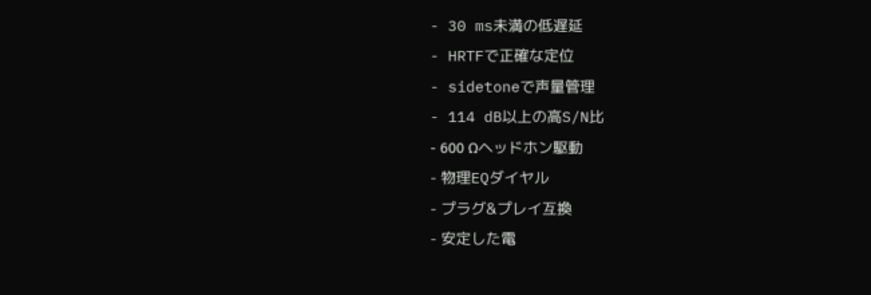- 30 ms未満の低遅延
- HRTFで正確な定位
- sidetoneで声量管理
- 114 dB以上の高S/N比
- 600 Ωヘッドホン駆動
- 物理EQダイヤル
- プラグ&プレイ互換
- 安定した電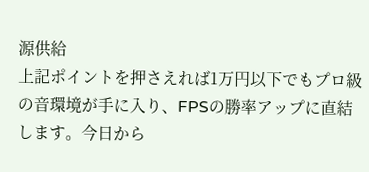源供給
上記ポイントを押さえれば1万円以下でもプロ級の音環境が手に入り、FPSの勝率アップに直結します。今日から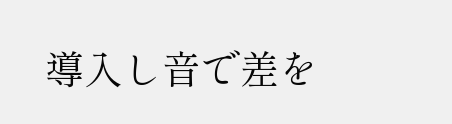導入し音で差を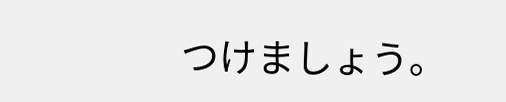つけましょう。